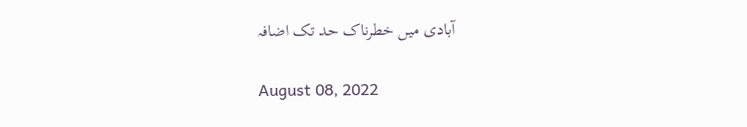آبادی میں خطرناک حد تک اضافہ

August 08, 2022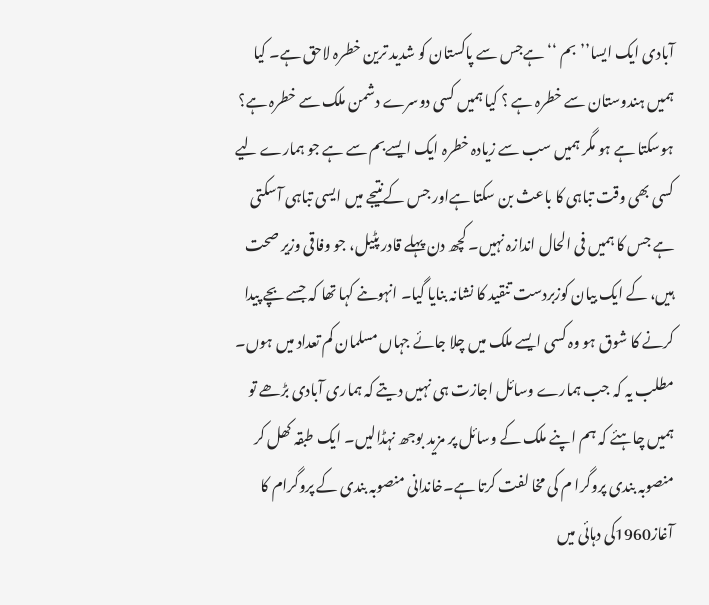آبادی ایک ایسا’’بم ‘‘ہےجس سے پاکستان کو شدید ترین خطرہ لاحق ہے۔ کیا ہمیں ہندوستان سے خطرہ ہے ؟ کیا ہمیں کسی دوسرے دشمن ملک سے خطرہ ہے؟ ہوسکتا ہے ہو مگر ہمیں سب سے زیادہ خطرہ ایک ایسےبم سے ہے جو ہمارے لیے کسی بھی وقت تباہی کا باعث بن سکتا ہےاور جس کےنتیجے میں ایسی تباہی آسکتی ہے جس کا ہمیں فی الحال اندازہ نہیں۔ کچھ دن پہلے قادر پٹیل، جو وفاقی وزیر صحت ہیں، کے ایک بیان کوزبردست تنقید کا نشانہ بنایا گیا۔ انہوںنے کہا تھا کہ جسے بچے پیدا کرنے کا شوق ہو وہ کسی ایسے ملک میں چلا جائے جہاں مسلمان کم تعداد میں ہوں۔ مطلب یہ کہ جب ہمارے وسائل اجازت ہی نہیں دیتے کہ ہماری آبادی بڑھے تو ہمیں چاہئے کہ ہم اپنے ملک کے وسائل پر مزید بوجھ نہڈالیں۔ ایک طبقہ کھل کر منصوبہ بندی پروگرا م کی مخا لفت کرتا ہے۔خاندانی منصوبہ بندی کے پروگرام کا آغاز1960کی دہائی میں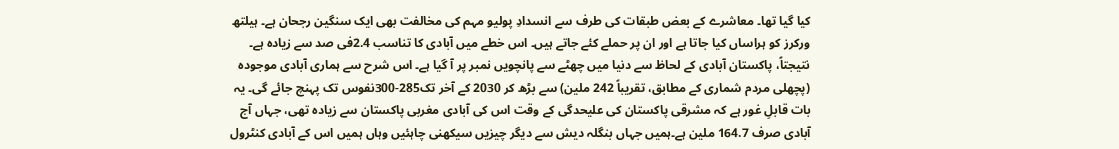کیا گیا تھا۔ معاشرے کے بعض طبقات کی طرف سے انسدادِ پولیو مہم کی مخالفت بھی ایک سنگین رجحان ہے۔ ہیلتھ ورکرز کو ہراساں کیا جاتا ہے اور ان پر حملے کئے جاتے ہیں۔ اس خطے میں آبادی کا تناسب 2.4فی صد سے زیادہ ہے۔ نتیجتاً، پاکستان آبادی کے لحاظ سے دنیا میں چھٹے سے پانچویں نمبر پر آ گیا ہے۔ اس شرح سے ہماری آبادی موجودہ (پچھلی مردم شماری کے مطابق، تقریباً 242 ملین) سے بڑھ کر 2030 کے آخر تک285-300نفوس تک پہنچ جائے گی۔ یہ بات قابلِ غور ہے کہ مشرقی پاکستان کی علیحدگی کے وقت اس کی آبادی مغربی پاکستان سے زیادہ تھی، جہاں آج آبادی صرف 164.7 ملین ہے۔ہمیں جہاں بنگلہ دیش سے دیگر چیزیں سیکھنی چاہئیں وہاں ہمیں اس کے آبادی کنٹرول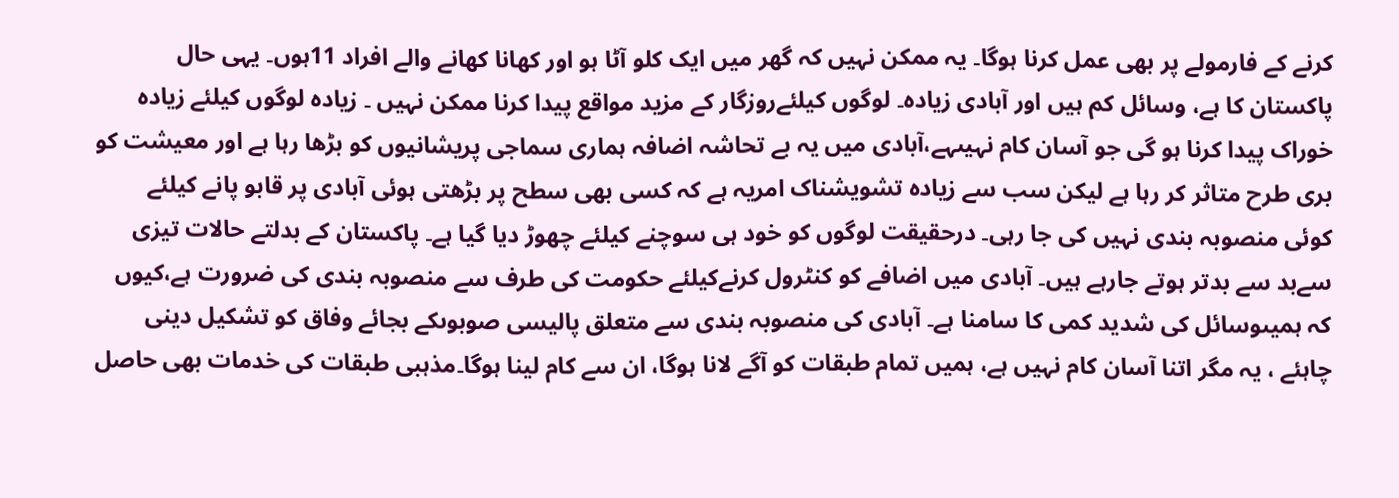کرنے کے فارمولے پر بھی عمل کرنا ہوگا۔ یہ ممکن نہیں کہ گھر میں ایک کلو آٹا ہو اور کھانا کھانے والے افراد 11ہوں۔ یہی حال پاکستان کا ہے، وسائل کم ہیں اور آبادی زیادہ۔ لوگوں کیلئےروزگار کے مزید مواقع پیدا کرنا ممکن نہیں ۔ زیادہ لوگوں کیلئے زیادہ خوراک پیدا کرنا ہو گی جو آسان کام نہیںہے،آبادی میں یہ بے تحاشہ اضافہ ہماری سماجی پریشانیوں کو بڑھا رہا ہے اور معیشت کو بری طرح متاثر کر رہا ہے لیکن سب سے زیادہ تشویشناک امریہ ہے کہ کسی بھی سطح پر بڑھتی ہوئی آبادی پر قابو پانے کیلئے کوئی منصوبہ بندی نہیں کی جا رہی۔ درحقیقت لوگوں کو خود ہی سوچنے کیلئے چھوڑ دیا گیا ہے۔ پاکستان کے بدلتے حالات تیزی سےبد سے بدتر ہوتے جارہے ہیں۔ آبادی میں اضافے کو کنٹرول کرنےکیلئے حکومت کی طرف سے منصوبہ بندی کی ضرورت ہے،کیوں کہ ہمیںوسائل کی شدید کمی کا سامنا ہے۔ آبادی کی منصوبہ بندی سے متعلق پالیسی صوبوںکے بجائے وفاق کو تشکیل دینی چاہئے ، یہ مگر اتنا آسان کام نہیں ہے، ہمیں تمام طبقات کو آگے لانا ہوگا، ان سے کام لینا ہوگا۔مذہبی طبقات کی خدمات بھی حاصل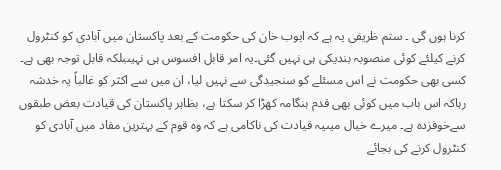کرنا ہوں گی ۔ ستم ظریفی یہ ہے کہ ایوب خان کی حکومت کے بعد پاکستان میں آبادی کو کنٹرول کرنے کیلئے کوئی منصوبہ بندیکی ہی نہیں گئی۔یہ امر قابل افسوس ہی نہیںبلکہ قابل توجہ بھی ہے۔ کسی بھی حکومت نے اس مسئلے کو سنجیدگی سے نہیں لیا، ان میں سے اکثر کو غالباً یہ خدشہ رہاکہ اس باب میں کوئی بھی قدم ہنگامہ کھڑا کر سکتا ہے، بظاہر پاکستان کی قیادت بعض طبقوں سےخوفزدہ ہے۔ میرے خیال میںیہ قیادت کی ناکامی ہے کہ وہ قوم کے بہترین مفاد میں آبادی کو کنٹرول کرنے کی بجائے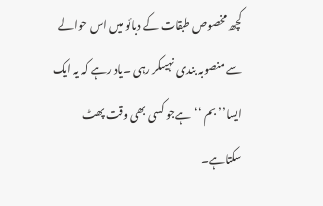کچھ مخصوص طبقات کے دبائو میں اس حوالے سے منصوبہ بندی نہیںکر رہی ۔یاد رہے کہ یہ ایک ایسا’’بم ‘‘ہےجو کسی بھی وقت پھٹ سکتاہے۔